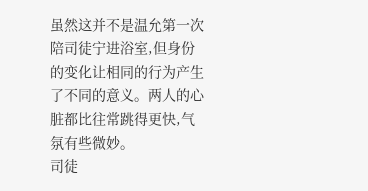虽然这并不是温允第一次陪司徒宁进浴室,但身份的变化让相同的行为产生了不同的意义。两人的心脏都比往常跳得更快,气氛有些微妙。
司徒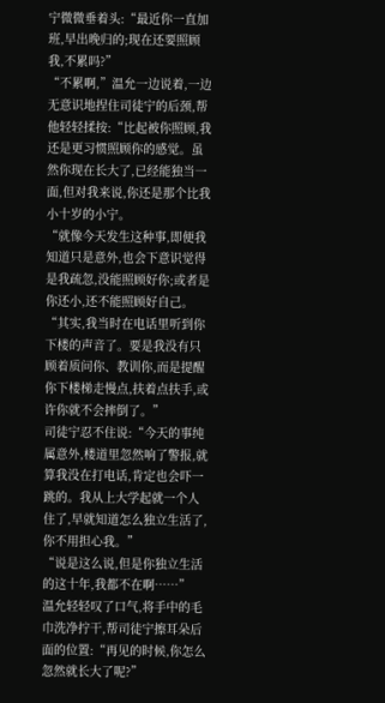宁微微垂着头:“最近你一直加班,早出晚归的;现在还要照顾我,不累吗?”
“不累啊,”温允一边说着,一边无意识地捏住司徒宁的后颈,帮他轻轻揉按:“比起被你照顾,我还是更习惯照顾你的感觉。虽然你现在长大了,已经能独当一面,但对我来说,你还是那个比我小十岁的小宁。
“就像今天发生这种事,即便我知道只是意外,也会下意识觉得是我疏忽,没能照顾好你;或者是你还小,还不能照顾好自己。
“其实,我当时在电话里听到你下楼的声音了。要是我没有只顾着质问你、教训你,而是提醒你下楼梯走慢点,扶着点扶手,或许你就不会摔倒了。”
司徒宁忍不住说:“今天的事纯属意外,楼道里忽然响了警报,就算我没在打电话,肯定也会吓一跳的。我从上大学起就一个人住了,早就知道怎么独立生活了,你不用担心我。”
“说是这么说,但是你独立生活的这十年,我都不在啊……”
温允轻轻叹了口气,将手中的毛巾洗净拧干,帮司徒宁擦耳朵后面的位置:“再见的时候,你怎么忽然就长大了呢?”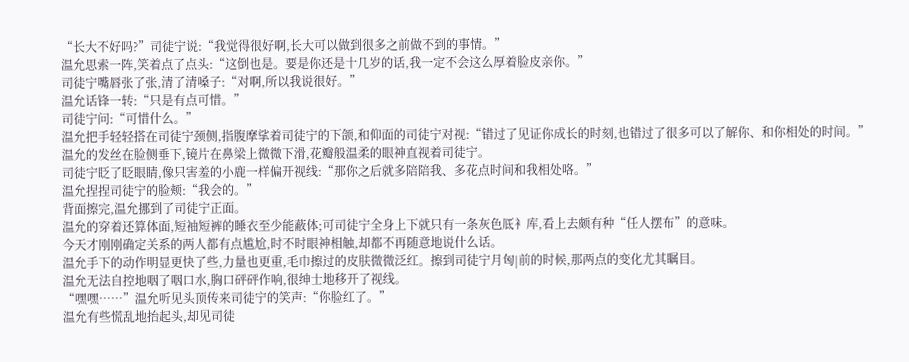“长大不好吗?”司徒宁说:“我觉得很好啊,长大可以做到很多之前做不到的事情。”
温允思索一阵,笑着点了点头:“这倒也是。要是你还是十几岁的话,我一定不会这么厚着脸皮亲你。”
司徒宁嘴唇张了张,清了清嗓子:“对啊,所以我说很好。”
温允话锋一转:“只是有点可惜。”
司徒宁问:“可惜什么。”
温允把手轻轻搭在司徒宁颈侧,指腹摩挲着司徒宁的下颌,和仰面的司徒宁对视:“错过了见证你成长的时刻,也错过了很多可以了解你、和你相处的时间。”
温允的发丝在脸侧垂下,镜片在鼻梁上微微下滑,花瓣般温柔的眼神直视着司徒宁。
司徒宁眨了眨眼睛,像只害羞的小鹿一样偏开视线:“那你之后就多陪陪我、多花点时间和我相处咯。”
温允捏捏司徒宁的脸颊:“我会的。”
背面擦完,温允挪到了司徒宁正面。
温允的穿着还算体面,短袖短裤的睡衣至少能蔽体;可司徒宁全身上下就只有一条灰色厎衤库,看上去颇有种“任人摆布”的意味。
今天才刚刚确定关系的两人都有点尴尬,时不时眼神相触,却都不再随意地说什么话。
温允手下的动作明显更快了些,力量也更重,毛巾擦过的皮肤微微泛红。擦到司徒宁月匈|前的时候,那两点的变化尤其瞩目。
温允无法自控地咽了咽口水,胸口砰砰作响,很绅士地移开了视线。
“嘿嘿……”温允听见头顶传来司徒宁的笑声:“你脸红了。”
温允有些慌乱地抬起头,却见司徒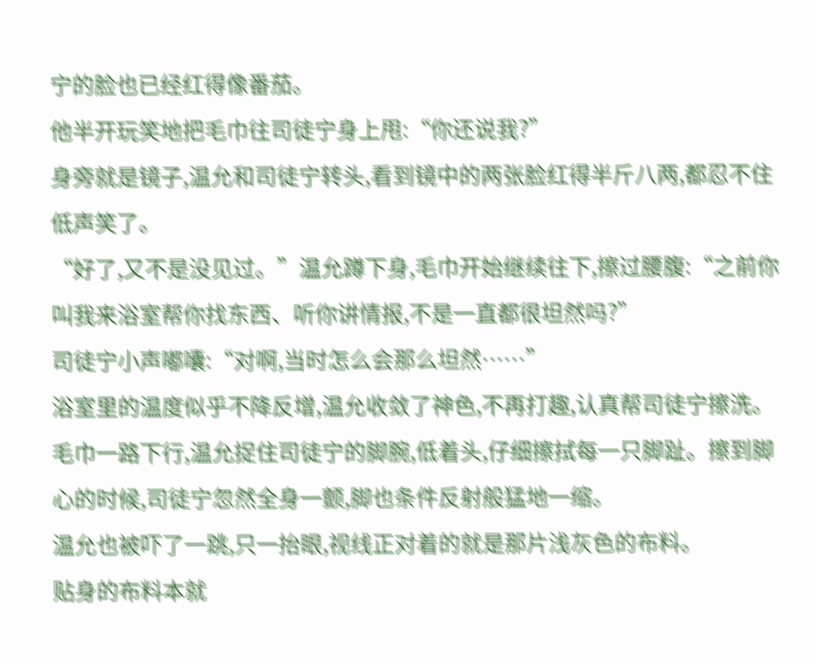宁的脸也已经红得像番茄。
他半开玩笑地把毛巾往司徒宁身上甩:“你还说我?”
身旁就是镜子,温允和司徒宁转头,看到镜中的两张脸红得半斤八两,都忍不住低声笑了。
“好了,又不是没见过。”温允蹲下身,毛巾开始继续往下,擦过腰腹:“之前你叫我来浴室帮你找东西、听你讲情报,不是一直都很坦然吗?”
司徒宁小声嘟囔:“对啊,当时怎么会那么坦然……”
浴室里的温度似乎不降反增,温允收敛了神色,不再打趣,认真帮司徒宁擦洗。
毛巾一路下行,温允捉住司徒宁的脚腕,低着头,仔细擦拭每一只脚趾。擦到脚心的时候,司徒宁忽然全身一颤,脚也条件反射般猛地一缩。
温允也被吓了一跳,只一抬眼,视线正对着的就是那片浅灰色的布料。
贴身的布料本就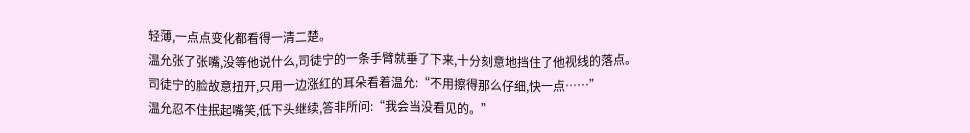轻薄,一点点变化都看得一清二楚。
温允张了张嘴,没等他说什么,司徒宁的一条手臂就垂了下来,十分刻意地挡住了他视线的落点。
司徒宁的脸故意扭开,只用一边涨红的耳朵看着温允:“不用擦得那么仔细,快一点……”
温允忍不住抿起嘴笑,低下头继续,答非所问:“我会当没看见的。”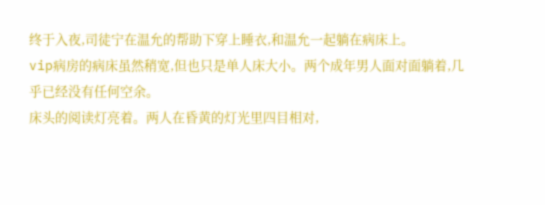终于入夜,司徒宁在温允的帮助下穿上睡衣,和温允一起躺在病床上。
vip病房的病床虽然稍宽,但也只是单人床大小。两个成年男人面对面躺着,几乎已经没有任何空余。
床头的阅读灯亮着。两人在昏黄的灯光里四目相对,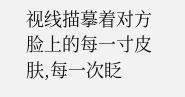视线描摹着对方脸上的每一寸皮肤,每一次眨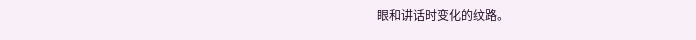眼和讲话时变化的纹路。